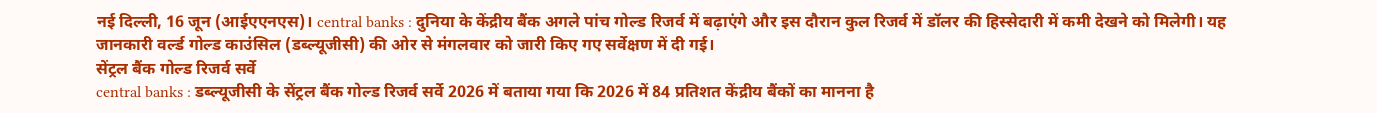नई दिल्ली, 16 जून (आईएएनएस)। central banks : दुनिया के केंद्रीय बैंक अगले पांच गोल्ड रिजर्व में बढ़ाएंगे और इस दौरान कुल रिजर्व में डॉलर की हिस्सेदारी में कमी देखने को मिलेगी। यह जानकारी वर्ल्ड गोल्ड काउंसिल (डब्ल्यूजीसी) की ओर से मंगलवार को जारी किए गए सर्वेक्षण में दी गई।
सेंट्रल बैंक गोल्ड रिजर्व सर्वे
central banks : डब्ल्यूजीसी के सेंट्रल बैंक गोल्ड रिजर्व सर्वे 2026 में बताया गया कि 2026 में 84 प्रतिशत केंद्रीय बैंकों का मानना है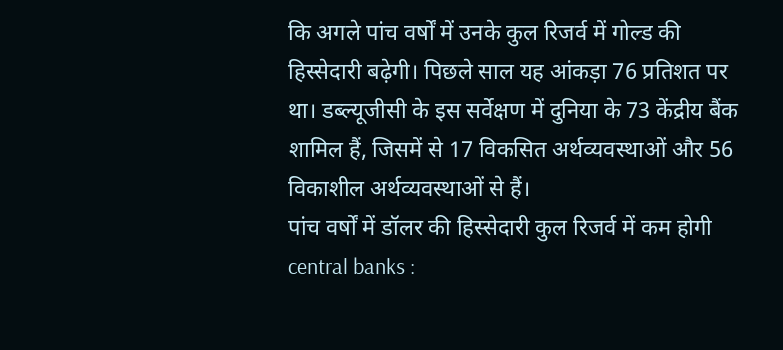कि अगले पांच वर्षों में उनके कुल रिजर्व में गोल्ड की हिस्सेदारी बढ़ेगी। पिछले साल यह आंकड़ा 76 प्रतिशत पर था। डब्ल्यूजीसी के इस सर्वेक्षण में दुनिया के 73 केंद्रीय बैंक शामिल हैं, जिसमें से 17 विकसित अर्थव्यवस्थाओं और 56 विकाशील अर्थव्यवस्थाओं से हैं।
पांच वर्षों में डॉलर की हिस्सेदारी कुल रिजर्व में कम होगी
central banks :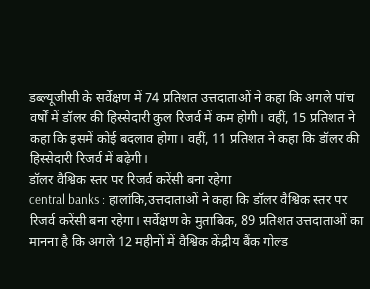डब्ल्यूजीसी के सर्वेक्षण में 74 प्रतिशत उत्तदाताओं ने कहा कि अगले पांच वर्षों में डॉलर की हिस्सेदारी कुल रिजर्व में कम होगी। वहीं, 15 प्रतिशत ने कहा कि इसमें कोई बदलाव होगा। वहीं, 11 प्रतिशत ने कहा कि डॉलर की हिस्सेदारी रिजर्व में बढ़ेगी।
डॉलर वैश्विक स्तर पर रिजर्व करेंसी बना रहेगा
central banks : हालांकि,उत्तदाताओं ने कहा कि डॉलर वैश्विक स्तर पर रिजर्व करेंसी बना रहेगा। सर्वेक्षण के मुताबिक, 89 प्रतिशत उत्तदाताओं का मानना है कि अगले 12 महीनों में वैश्विक केंद्रीय बैंक गोल्ड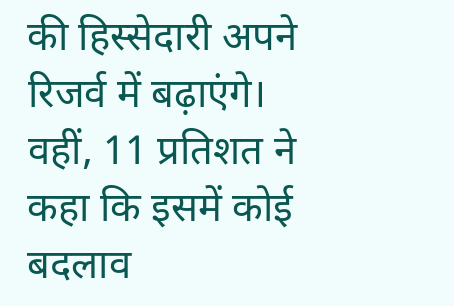की हिस्सेदारी अपने रिजर्व में बढ़ाएंगे। वहीं, 11 प्रतिशत ने कहा कि इसमें कोई बदलाव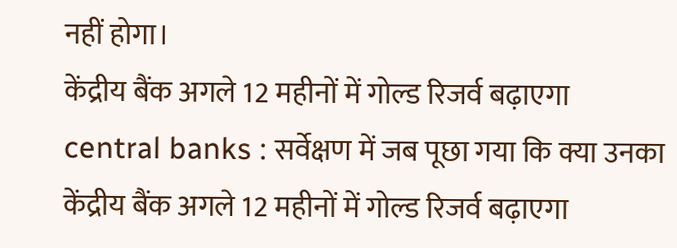नहीं होगा।
केंद्रीय बैंक अगले 12 महीनों में गोल्ड रिजर्व बढ़ाएगा
central banks : सर्वेक्षण में जब पूछा गया कि क्या उनका केंद्रीय बैंक अगले 12 महीनों में गोल्ड रिजर्व बढ़ाएगा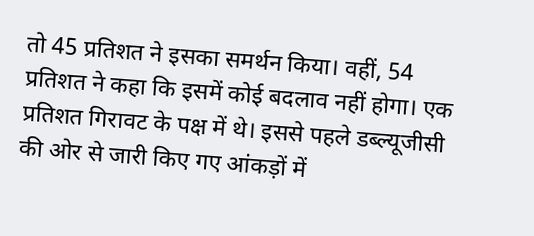तो 45 प्रतिशत ने इसका समर्थन किया। वहीं, 54 प्रतिशत ने कहा कि इसमें कोई बदलाव नहीं होगा। एक प्रतिशत गिरावट के पक्ष में थे। इससे पहले डब्ल्यूजीसी की ओर से जारी किए गए आंकड़ों में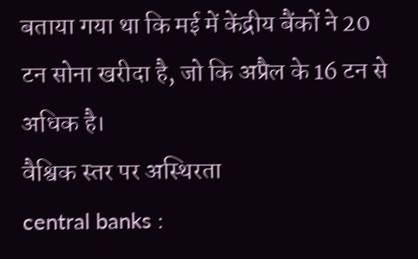बताया गया था कि मई में केंद्रीय बैंकों ने 20 टन सोना खरीदा है, जो कि अप्रैल के 16 टन से अधिक है।
वैश्विक स्तर पर अस्थिरता
central banks :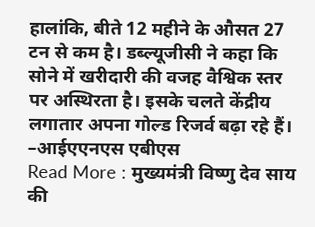हालांकि, बीते 12 महीने के औसत 27 टन से कम है। डब्ल्यूजीसी ने कहा कि सोने में खरीदारी की वजह वैश्विक स्तर पर अस्थिरता है। इसके चलते केंद्रीय लगातार अपना गोल्ड रिजर्व बढ़ा रहे हैं। –आईएएनएस एबीएस
Read More : मुख्यमंत्री विष्णु देव साय की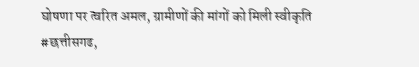घोषणा पर त्वरित अमल, ग्रामीणों की मांगों को मिली स्वीकृति
#छत्तीसगढ,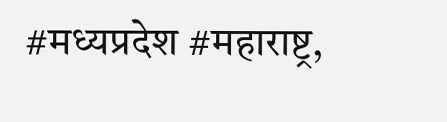#मध्यप्रदेश #महाराष्ट्र,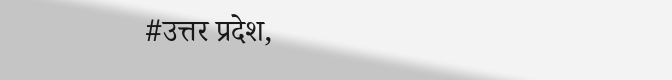#उत्तर प्रदेश,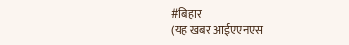#बिहार
(यह खबर आईएएनएस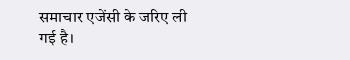समाचार एजेंसी के जरिए ली गई है।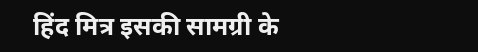हिंद मित्र इसकी सामग्री के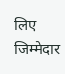लिए जिम्मेदार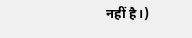नहीं है।)